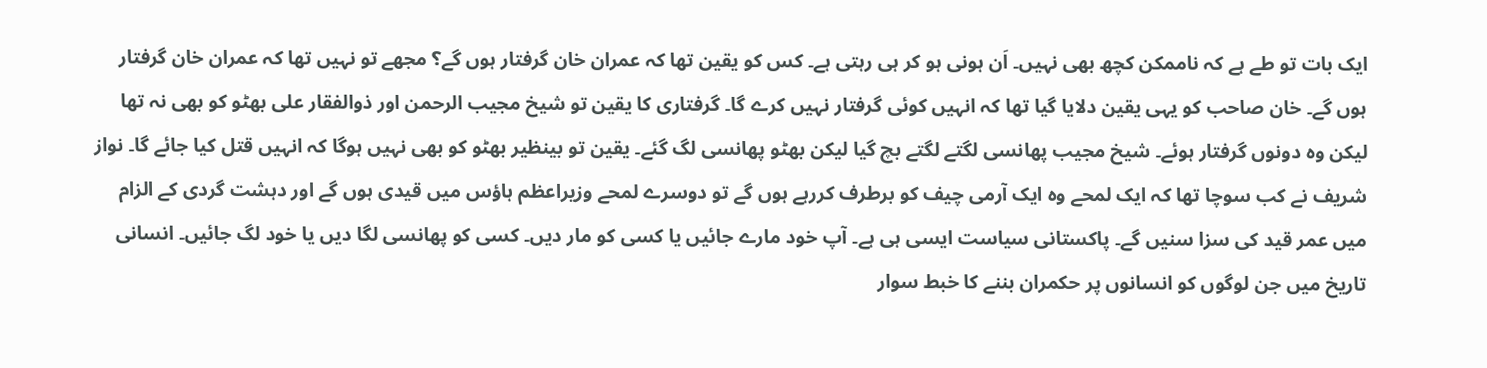ایک بات تو طے ہے کہ ناممکن کچھ بھی نہیں۔ اَن ہونی ہو کر ہی رہتی ہے۔ کس کو یقین تھا کہ عمران خان گرفتار ہوں گے؟ مجھے تو نہیں تھا کہ عمران خان گرفتار ہوں گے۔ خان صاحب کو یہی یقین دلایا گیا تھا کہ انہیں کوئی گرفتار نہیں کرے گا۔ گرفتاری کا یقین تو شیخ مجیب الرحمن اور ذوالفقار علی بھٹو کو بھی نہ تھا لیکن وہ دونوں گرفتار ہوئے۔ شیخ مجیب پھانسی لگتے لگتے بچ گیا لیکن بھٹو پھانسی لگ گئے۔ یقین تو بینظیر بھٹو کو بھی نہیں ہوگا کہ انہیں قتل کیا جائے گا۔ نواز شریف نے کب سوچا تھا کہ ایک لمحے وہ ایک آرمی چیف کو برطرف کررہے ہوں گے تو دوسرے لمحے وزیراعظم ہاؤس میں قیدی ہوں گے اور دہشت گردی کے الزام میں عمر قید کی سزا سنیں گے۔ پاکستانی سیاست ایسی ہی ہے۔ آپ خود مارے جائیں یا کسی کو مار دیں۔ کسی کو پھانسی لگا دیں یا خود لگ جائیں۔ انسانی تاریخ میں جن لوگوں کو انسانوں پر حکمران بننے کا خبط سوار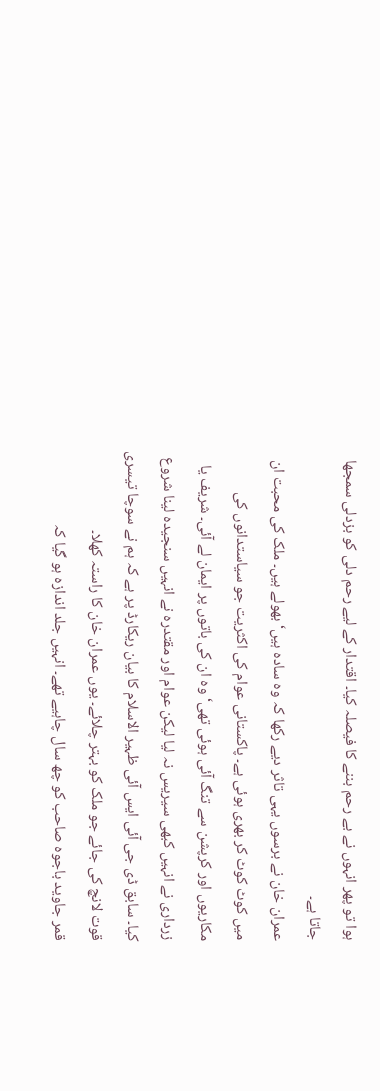ہوا تو پھر انہوں نے بے رحم بننے کا فیصلہ کیا۔ اقتدار کے لیے رحم دلی کو بزدلی سمجھا جاتا ہے۔
عمران خان نے برسوں یہی تاثر دیے رکھا کہ وہ سادہ ہیں‘ بھولے ہیں۔ ملک کی محبت ان میں کوٹ کوٹ کر بھری ہوئی ہے۔ پاکستانی عوام کی اکثریت جو سیاستدانوں کی مکاریوں اور کرپشن سے تنگ آئی ہوئی تھی‘ وہ ان کی باتوں پر ایمان لے آئی۔ شریف یا زرداری نے انہیں کبھی سیریس نہ لیا لیکن عوام اور مقتدرہ نے انہیں سنجیدہ لینا شروع کیا۔ سابق ڈی جی آئی ایس آئی ظہیر الاسلام کا بیان ریکارڈ پر ہے کہ ہم نے سوچا تیسری قوت لانچ کی جائے جو ملک کو بہتر چلائے۔ یوں عمران خان کا راستہ کھلا۔
قمر جاوید باجوہ صاحب کو چھ سال چاہیے تھے۔ انہیں جلد اندازہ ہو گیا کہ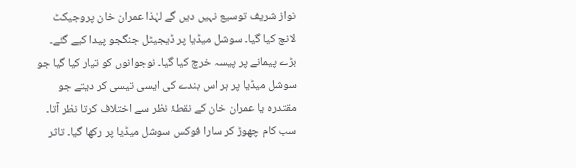نواز شریف توسیع نہیں دیں گے لہٰذا عمران خان پروجیکٹ لانچ کیا گیا۔ سوشل میڈیا پر ڈیجیٹل جنگجو پیدا کیے گئے۔ بڑے پیمانے پر پیسہ خرچ کیا گیا۔ نوجوانوں کو تیار کیا گیا جو سوشل میڈیا پر ہر اس بندے کی ایسی تیسی کر دیتے جو مقتدرہ یا عمران خان کے نقطۂ نظر سے اختلاف کرتا نظر آتا۔ سب کام چھوڑ کر سارا فوکس سوشل میڈیا پر رکھا گیا۔ تاثر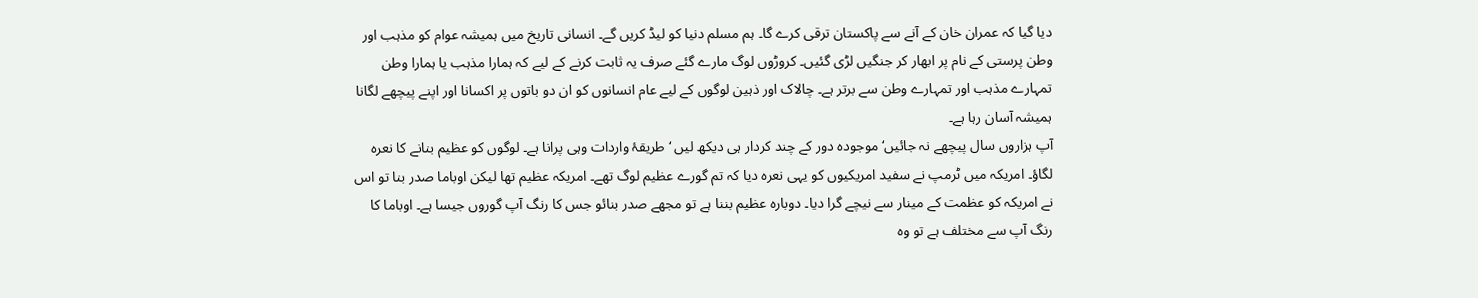دیا گیا کہ عمران خان کے آنے سے پاکستان ترقی کرے گا۔ ہم مسلم دنیا کو لیڈ کریں گے۔ انسانی تاریخ میں ہمیشہ عوام کو مذہب اور وطن پرستی کے نام پر ابھار کر جنگیں لڑی گئیں۔ کروڑوں لوگ مارے گئے صرف یہ ثابت کرنے کے لیے کہ ہمارا مذہب یا ہمارا وطن تمہارے مذہب اور تمہارے وطن سے برتر ہے۔ چالاک اور ذہین لوگوں کے لیے عام انسانوں کو ان دو باتوں پر اکسانا اور اپنے پیچھے لگانا ہمیشہ آسان رہا ہے۔
آپ ہزاروں سال پیچھے نہ جائیں‘ موجودہ دور کے چند کردار ہی دیکھ لیں ‘ طریقۂ واردات وہی پرانا ہے۔ لوگوں کو عظیم بنانے کا نعرہ لگاؤ۔ امریکہ میں ٹرمپ نے سفید امریکیوں کو یہی نعرہ دیا کہ تم گورے عظیم لوگ تھے۔ امریکہ عظیم تھا لیکن اوباما صدر بنا تو اس نے امریکہ کو عظمت کے مینار سے نیچے گرا دیا۔ دوبارہ عظیم بننا ہے تو مجھے صدر بنائو جس کا رنگ آپ گوروں جیسا ہے۔ اوباما کا رنگ آپ سے مختلف ہے تو وہ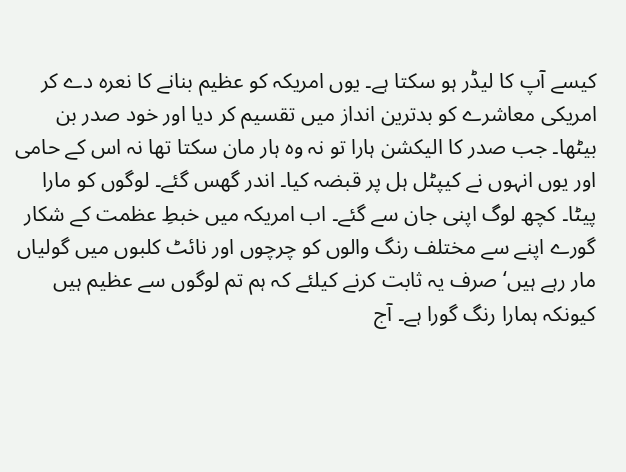کیسے آپ کا لیڈر ہو سکتا ہے۔ یوں امریکہ کو عظیم بنانے کا نعرہ دے کر امریکی معاشرے کو بدترین انداز میں تقسیم کر دیا اور خود صدر بن بیٹھا۔ جب صدر کا الیکشن ہارا تو نہ وہ ہار مان سکتا تھا نہ اس کے حامی اور یوں انہوں نے کیپٹل ہل پر قبضہ کیا۔ اندر گھس گئے۔ لوگوں کو مارا پیٹا۔ کچھ لوگ اپنی جان سے گئے۔ اب امریکہ میں خبطِ عظمت کے شکار گورے اپنے سے مختلف رنگ والوں کو چرچوں اور نائٹ کلبوں میں گولیاں مار رہے ہیں‘ صرف یہ ثابت کرنے کیلئے کہ ہم تم لوگوں سے عظیم ہیں کیونکہ ہمارا رنگ گورا ہے۔ آج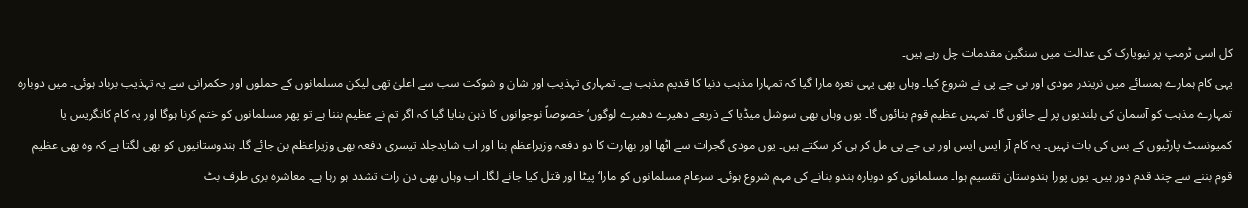کل اسی ٹرمپ پر نیویارک کی عدالت میں سنگین مقدمات چل رہے ہیں۔
یہی کام ہمارے ہمسائے میں نریندر مودی اور بی جے پی نے شروع کیا۔ وہاں بھی یہی نعرہ مارا گیا کہ تمہارا مذہب دنیا کا قدیم مذہب ہے۔ تمہاری تہذیب اور شان و شوکت سب سے اعلیٰ تھی لیکن مسلمانوں کے حملوں اور حکمرانی سے یہ تہذیب برباد ہوئی۔ میں دوبارہ تمہارے مذہب کو آسمان کی بلندیوں پر لے جائوں گا۔ تمہیں عظیم قوم بنائوں گا۔ یوں وہاں بھی سوشل میڈیا کے ذریعے دھیرے دھیرے لوگوں‘ خصوصاً نوجوانوں کا ذہن بنایا گیا کہ اگر تم نے عظیم بننا ہے تو پھر مسلمانوں کو ختم کرنا ہوگا اور یہ کام کانگریس یا کمیونسٹ پارٹیوں کے بس کی بات نہیں۔ یہ کام آر ایس ایس اور بی جے پی مل کر ہی کر سکتے ہیں۔ یوں مودی گجرات سے اٹھا اور بھارت کا دو دفعہ وزیراعظم بنا اور اب شایدجلد تیسری دفعہ بھی وزیراعظم بن جائے گا۔ ہندوستانیوں کو بھی لگتا ہے کہ وہ بھی عظیم قوم بننے سے چند قدم دور ہیں۔ یوں پورا ہندوستان تقسیم ہوا۔ مسلمانوں کو دوبارہ ہندو بنانے کی مہم شروع ہوئی۔ سرعام مسلمانوں کو مارا‘ پیٹا اور قتل کیا جانے لگا۔ اب وہاں بھی دن رات تشدد ہو رہا ہے۔ معاشرہ بری طرف بٹ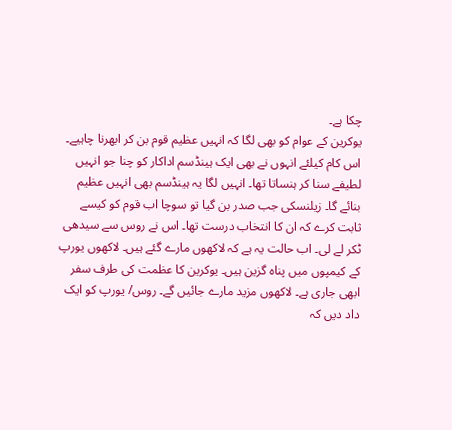چکا ہے۔
یوکرین کے عوام کو بھی لگا کہ انہیں عظیم قوم بن کر ابھرنا چاہیے۔ اس کام کیلئے انہوں نے بھی ایک ہینڈسم اداکار کو چنا جو انہیں لطیفے سنا کر ہنساتا تھا۔ انہیں لگا یہ ہینڈسم بھی انہیں عظیم بنائے گا۔ زیلنسکی جب صدر بن گیا تو سوچا اب قوم کو کیسے ثابت کرے کہ ان کا انتخاب درست تھا۔ اس نے روس سے سیدھی ٹکر لے لی۔ اب حالت یہ ہے کہ لاکھوں مارے گئے ہیں۔ لاکھوں یورپ کے کیمپوں میں پناہ گزین ہیں۔ یوکرین کا عظمت کی طرف سفر ابھی جاری ہے۔ لاکھوں مزید مارے جائیں گے۔ روس/ یورپ کو ایک داد دیں کہ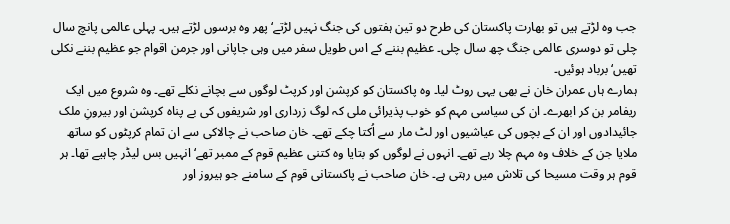جب وہ لڑتے ہیں تو بھارت پاکستان کی طرح دو تین ہفتوں کی جنگ نہیں لڑتے‘ پھر وہ برسوں لڑتے ہیں۔ پہلی عالمی پانچ سال چلی تو دوسری عالمی جنگ چھ سال چلی۔ عظیم بننے کے اس طویل سفر میں وہی جاپانی اور جرمن اقوام جو عظیم بننے نکلی تھیں‘ برباد ہوئیں۔
ہمارے ہاں عمران خان نے بھی یہی روٹ لیا۔ وہ پاکستان کو کرپشن اور کرپٹ لوگوں سے بچانے نکلے تھے۔ وہ شروع میں ایک ریفامر بن کر ابھرے۔ ان کی سیاسی مہم کو خوب پذیرائی ملی کہ لوگ زرداری اور شریفوں کی بے پناہ کرپشن اور بیرونِ ملک جائیدادوں اور ان کے بچوں کی عیاشیوں اور لٹ مار سے اُکتا چکے تھے۔ خان صاحب نے چالاکی سے ان تمام کرپٹوں کو ساتھ ملایا جن کے خلاف وہ مہم چلا رہے تھے۔ انہوں نے لوگوں کو بتایا وہ کتنی عظیم قوم کے ممبر تھے‘ انہیں بس لیڈر چاہیے تھا۔ ہر قوم ہر وقت مسیحا کی تلاش میں رہتی ہے۔ خان صاحب نے پاکستانی قوم کے سامنے جو ہیروز اور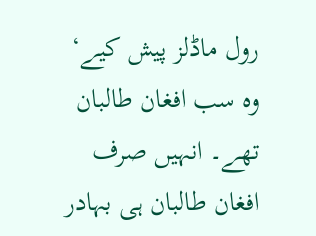رول ماڈلز پیش کیے‘ وہ سب افغان طالبان تھے۔ انہیں صرف افغان طالبان ہی بہادر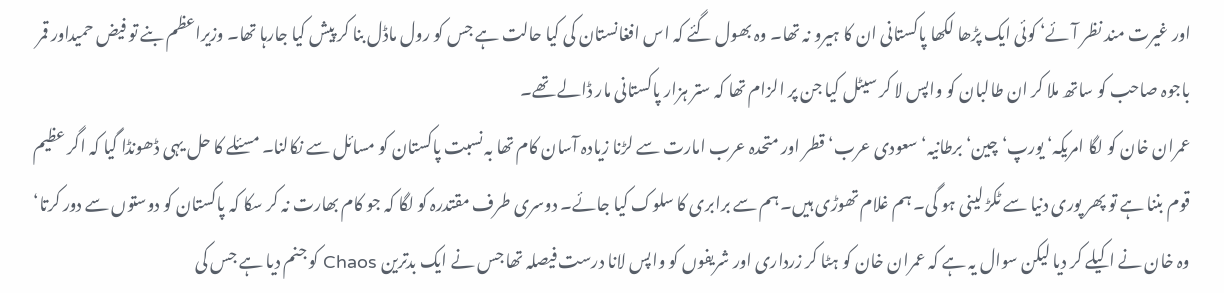اور غیرت مند نظر آئے‘ کوئی ایک پڑھا لکھا پاکستانی ان کا ہیرو نہ تھا۔ وہ بھول گئے کہ اس افغانستان کی کیا حالت ہے جس کو رول ماڈل بنا کر پیش کیا جارہا تھا۔ وزیراعظم بنے تو فیض حمیداور قمر باجوہ صاحب کو ساتھ ملا کر ان طالبان کو واپس لا کر سیٹل کیا جن پر الزام تھا کہ ستر ہزار پاکستانی مار ڈالے تھے۔
عمران خان کو لگا امریکہ‘ یورپ‘ چین‘ برطانیہ‘ سعودی عرب‘ قطر اور متحدہ عرب امارت سے لڑنا زیادہ آسان کام تھا بہ نسبت پاکستان کو مسائل سے نکالنا۔ مسئلے کا حل یہی ڈھونڈا گیا کہ اگر عظیم قوم بننا ہے تو پھر پوری دنیا سے ٹکڑ لینی ہو گی۔ ہم غلام تھوڑی ہیں۔ ہم سے برابری کا سلوک کیا جائے۔ دوسری طرف مقتدرہ کو لگا کہ جو کام بھارت نہ کر سکا کہ پاکستان کو دوستوں سے دور کرتا‘ وہ خان نے اکیلے کر دیا لیکن سوال یہ ہے کہ عمران خان کو ہٹا کر زرداری اور شریفوں کو واپس لانا درست فیصلہ تھا جس نے ایک بدترین Chaos کو جنم دیا ہے جس کی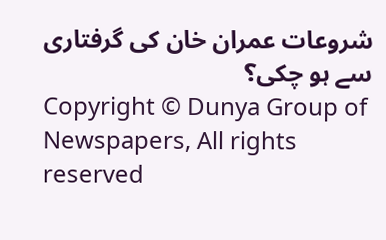شروعات عمران خان کی گرفتاری سے ہو چکی؟
Copyright © Dunya Group of Newspapers, All rights reserved